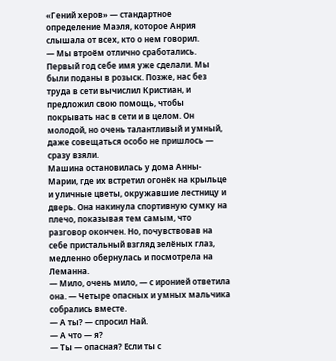«Гений херов» — стандартное определение Маэля, которое Анрия слышала от всех, кто о нем говорил.
— Мы втроём отлично сработались. Первый год себе имя уже сделали. Мы были поданы в розыск. Позже, нас без труда в сети вычислил Кристиан, и предложил свою помощь, чтобы покрывать нас в сети и в целом. Он молодой, но очень талантливый и умный, даже совещаться особо не пришлось — сразу взяли.
Машина остановилась у дома Анны-Марии, где их встретил огонёк на крыльце и уличные цветы, окружавшие лестницу и дверь. Она накинула спортивную сумку на плечо, показывая тем самым, что разговор окончен. Но, почувствовав на себе пристальный взгляд зелёных глаз, медленно обернулась и посмотрела на Леманна.
— Мило, очень мило, — с иронией ответила она. — Четыре опасных и умных мальчика собрались вместе.
— А ты? — спросил Най.
— А что — я?
— Ты — опасная? Если ты с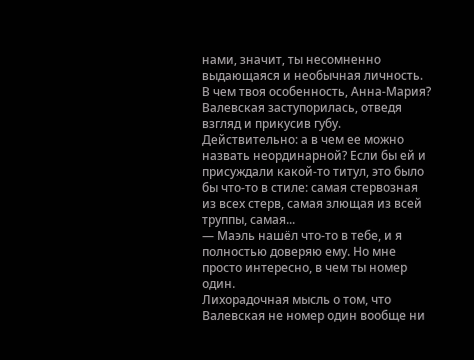нами, значит, ты несомненно выдающаяся и необычная личность. В чем твоя особенность, Анна-Мария?
Валевская заступорилась, отведя взгляд и прикусив губу. Действительно: а в чем ее можно назвать неординарной? Если бы ей и присуждали какой-то титул, это было бы что-то в стиле: самая стервозная из всех стерв, самая злющая из всей труппы, самая...
— Маэль нашёл что-то в тебе, и я полностью доверяю ему. Но мне просто интересно, в чем ты номер один.
Лихорадочная мысль о том, что Валевская не номер один вообще ни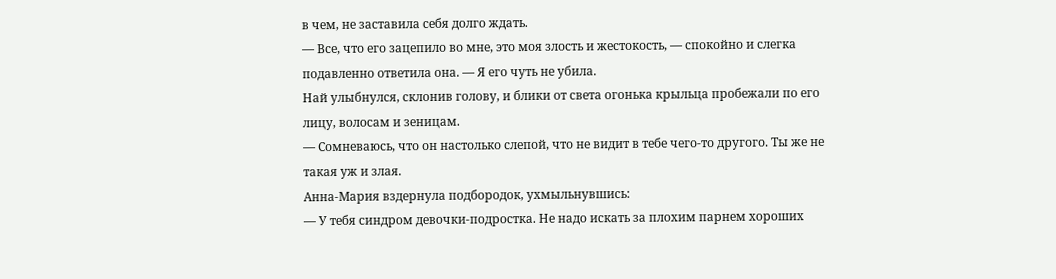в чем, не заставила себя долго ждать.
— Все, что его зацепило во мне, это моя злость и жестокость, — спокойно и слегка подавленно ответила она. — Я его чуть не убила.
Най улыбнулся, склонив голову, и блики от света огонька крыльца пробежали по его лицу, волосам и зеницам.
— Сомневаюсь, что он настолько слепой, что не видит в тебе чего-то другого. Ты же не такая уж и злая.
Анна-Мария вздернула подбородок, ухмыльнувшись:
— У тебя синдром девочки-подростка. Не надо искать за плохим парнем хороших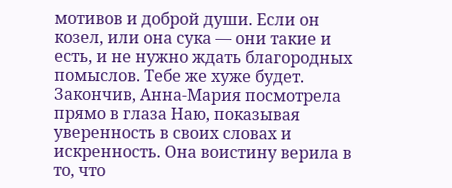мотивов и доброй души. Если он козел, или она сука — они такие и есть, и не нужно ждать благородных помыслов. Тебе же хуже будет.
Закончив, Анна-Мария посмотрела прямо в глаза Наю, показывая уверенность в своих словах и искренность. Она воистину верила в то, что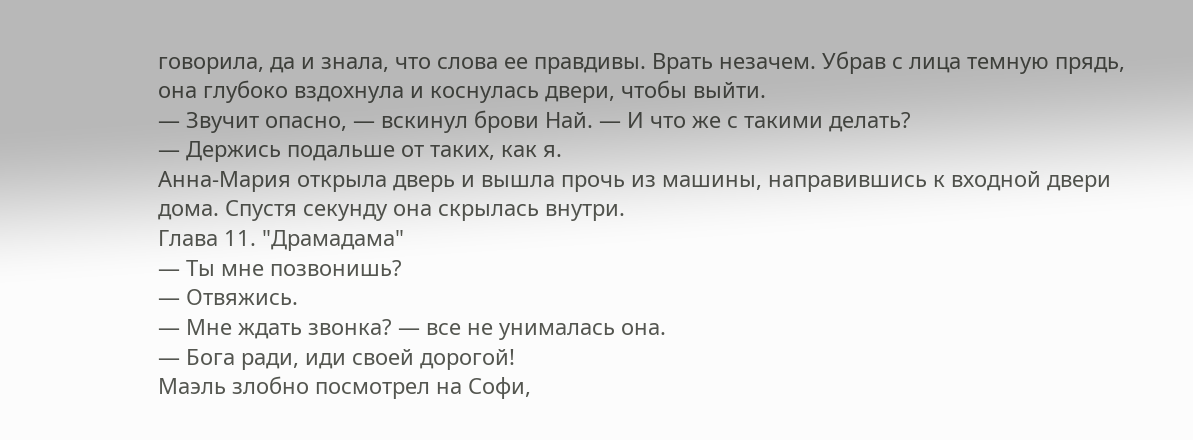говорила, да и знала, что слова ее правдивы. Врать незачем. Убрав с лица темную прядь, она глубоко вздохнула и коснулась двери, чтобы выйти.
— Звучит опасно, — вскинул брови Най. — И что же с такими делать?
— Держись подальше от таких, как я.
Анна-Мария открыла дверь и вышла прочь из машины, направившись к входной двери дома. Спустя секунду она скрылась внутри.
Глава 11. "Драмадама"
— Ты мне позвонишь?
— Отвяжись.
— Мне ждать звонка? — все не унималась она.
— Бога ради, иди своей дорогой!
Маэль злобно посмотрел на Софи,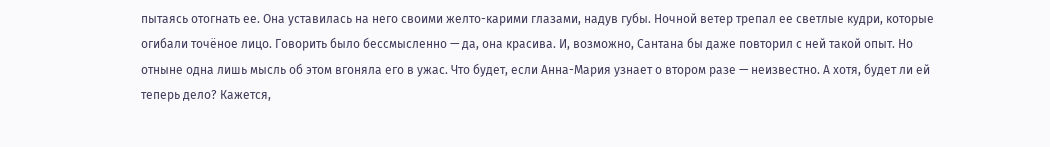пытаясь отогнать ее. Она уставилась на него своими желто-карими глазами, надув губы. Ночной ветер трепал ее светлые кудри, которые огибали точёное лицо. Говорить было бессмысленно — да, она красива. И, возможно, Сантана бы даже повторил с ней такой опыт. Но отныне одна лишь мысль об этом вгоняла его в ужас. Что будет, если Анна-Мария узнает о втором разе — неизвестно. А хотя, будет ли ей теперь дело? Кажется,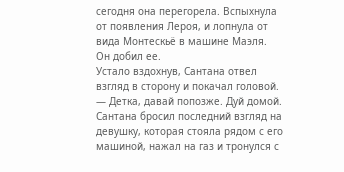сегодня она перегорела. Вспыхнула от появления Лероя, и лопнула от вида Монтескьё в машине Маэля.
Он добил ее.
Устало вздохнув, Сантана отвел взгляд в сторону и покачал головой.
— Детка, давай попозже. Дуй домой.
Сантана бросил последний взгляд на девушку, которая стояла рядом с его машиной, нажал на газ и тронулся с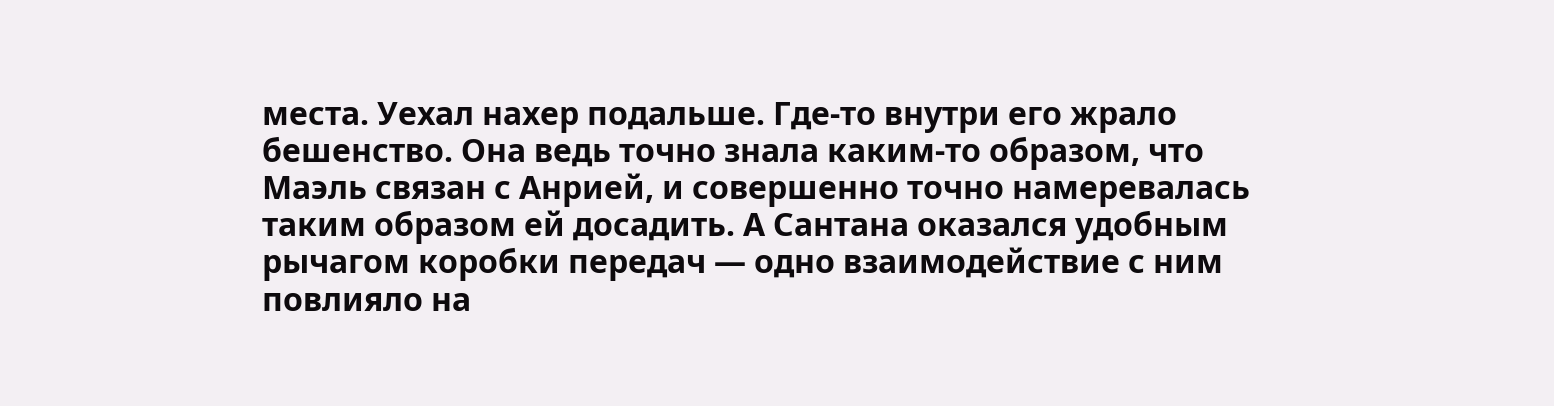места. Уехал нахер подальше. Где-то внутри его жрало бешенство. Она ведь точно знала каким-то образом, что Маэль связан с Анрией, и совершенно точно намеревалась таким образом ей досадить. А Сантана оказался удобным рычагом коробки передач — одно взаимодействие с ним повлияло на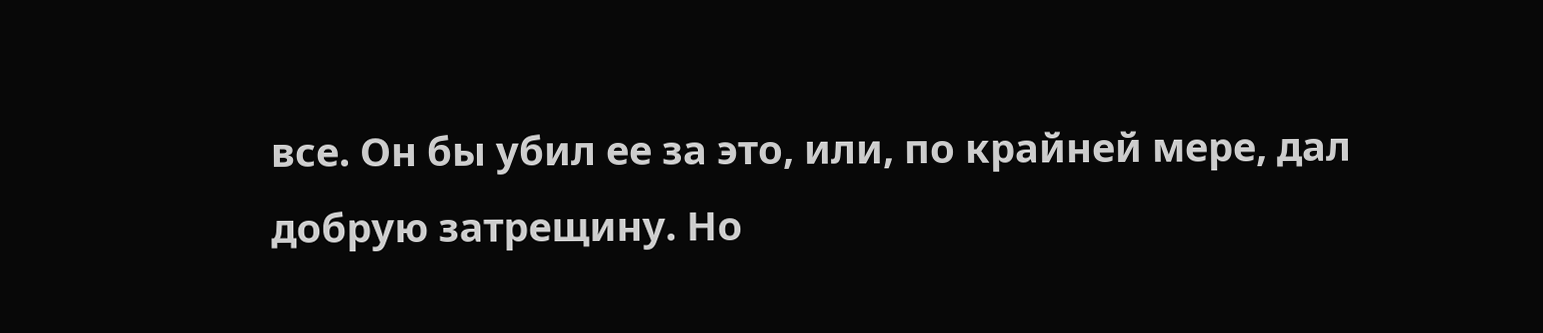все. Он бы убил ее за это, или, по крайней мере, дал добрую затрещину. Но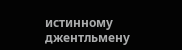истинному джентльмену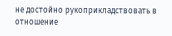не достойно рукоприкладствовать в отношение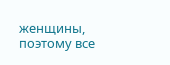женщины, поэтому все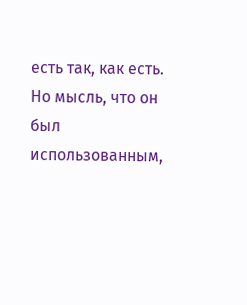есть так, как есть. Но мысль, что он был использованным,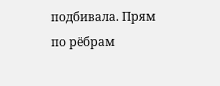подбивала. Прям по рёбрам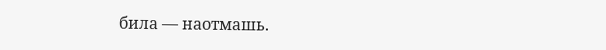била — наотмашь.